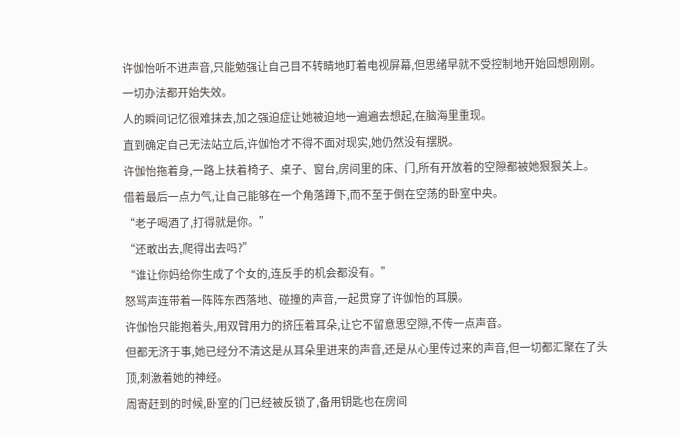许伽怡听不进声音,只能勉强让自己目不转睛地盯着电视屏幕,但思绪早就不受控制地开始回想刚刚。
一切办法都开始失效。
人的瞬间记忆很难抹去,加之强迫症让她被迫地一遍遍去想起,在脑海里重现。
直到确定自己无法站立后,许伽怡才不得不面对现实,她仍然没有摆脱。
许伽怡拖着身,一路上扶着椅子、桌子、窗台,房间里的床、门,所有开放着的空隙都被她狠狠关上。
借着最后一点力气,让自己能够在一个角落蹲下,而不至于倒在空荡的卧室中央。
“老子喝酒了,打得就是你。”
“还敢出去,爬得出去吗?”
“谁让你妈给你生成了个女的,连反手的机会都没有。”
怒骂声连带着一阵阵东西落地、碰撞的声音,一起贯穿了许伽怡的耳膜。
许伽怡只能抱着头,用双臂用力的挤压着耳朵,让它不留意思空隙,不传一点声音。
但都无济于事,她已经分不清这是从耳朵里进来的声音,还是从心里传过来的声音,但一切都汇聚在了头顶,刺激着她的神经。
周寄赶到的时候,卧室的门已经被反锁了,备用钥匙也在房间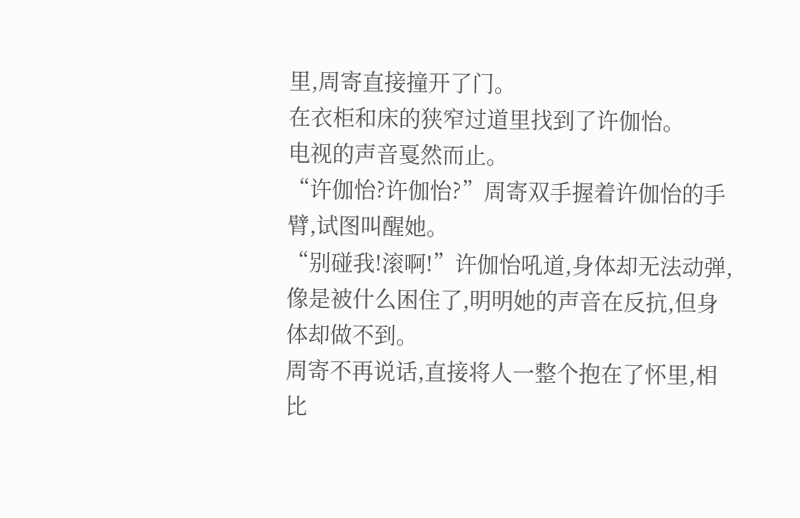里,周寄直接撞开了门。
在衣柜和床的狭窄过道里找到了许伽怡。
电视的声音戛然而止。
“许伽怡?许伽怡?”周寄双手握着许伽怡的手臂,试图叫醒她。
“别碰我!滚啊!”许伽怡吼道,身体却无法动弹,像是被什么困住了,明明她的声音在反抗,但身体却做不到。
周寄不再说话,直接将人一整个抱在了怀里,相比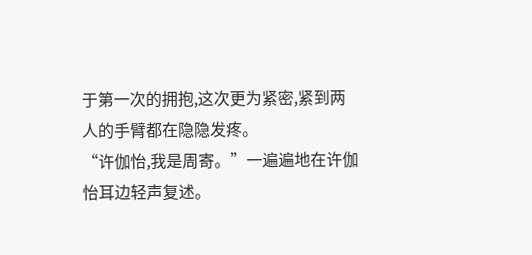于第一次的拥抱,这次更为紧密,紧到两人的手臂都在隐隐发疼。
“许伽怡,我是周寄。”一遍遍地在许伽怡耳边轻声复述。